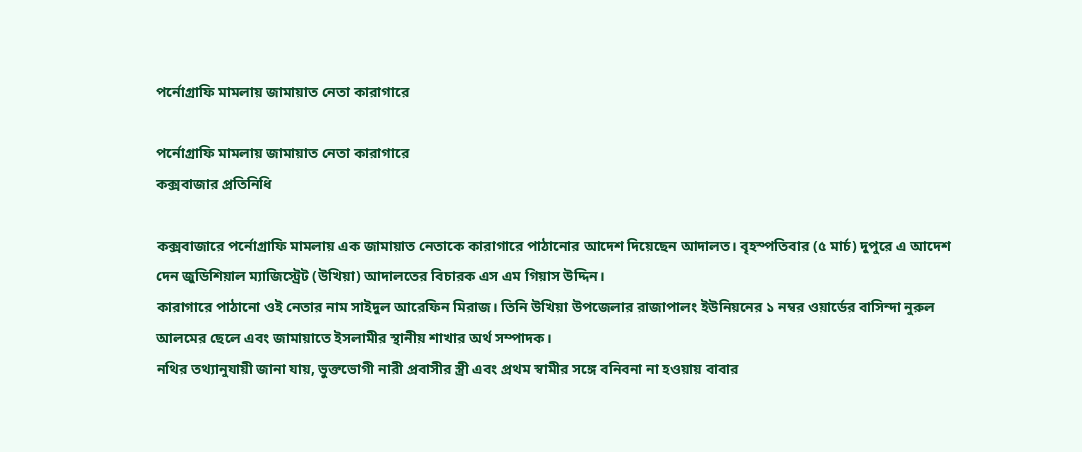পর্নোগ্রাফি মামলায় জামায়াত নেতা কারাগারে

পর্নোগ্রাফি মামলায় জামায়াত নেতা কারাগারে
কক্সবাজার প্রতিনিধি

কক্সবাজারে পর্নোগ্রাফি মামলায় এক জামায়াত নেতাকে কারাগারে পাঠানোর আদেশ দিয়েছেন আদালত। বৃহস্পতিবার (৫ মার্চ) দুপুরে এ আদেশ দেন জুডিশিয়াল ম্যাজিস্ট্রেট (উখিয়া) আদালতের বিচারক এস এম গিয়াস উদ্দিন।
কারাগারে পাঠানো ওই নেতার নাম সাইদুল আরেফিন মিরাজ। তিনি উখিয়া উপজেলার রাজাপালং ইউনিয়নের ১ নম্বর ওয়ার্ডের বাসিন্দা নুরুল আলমের ছেলে এবং জামায়াতে ইসলামীর স্থানীয় শাখার অর্থ সম্পাদক।
নথির তথ্যানুযায়ী জানা যায়, ভুক্তভোগী নারী প্রবাসীর স্ত্রী এবং প্রথম স্বামীর সঙ্গে বনিবনা না হওয়ায় বাবার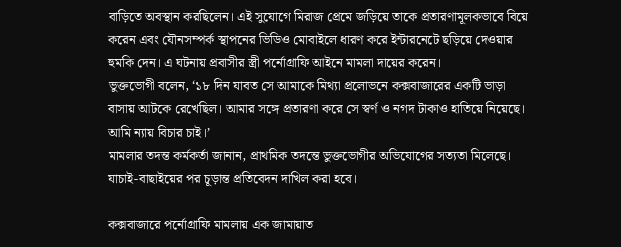বাড়িতে অবস্থান করছিলেন। এই সুযোগে মিরাজ প্রেমে জড়িয়ে তাকে প্রতারণামূলকভাবে বিয়ে করেন এবং যৌনসম্পর্ক স্থাপনের ভিডিও মোবাইলে ধারণ করে ইন্টারনেটে ছড়িয়ে দেওয়ার হুমকি দেন। এ ঘটনায় প্রবাসীর স্ত্রী পর্নোগ্রাফি আইনে মামলা দায়ের করেন।
ভুক্তভোগী বলেন, ‘১৮ দিন যাবত সে আমাকে মিথ্যা প্রলোভনে কক্সবাজারের একটি ভাড়া বাসায় আটকে রেখেছিল। আমার সঙ্গে প্রতারণা করে সে স্বর্ণ ও নগদ টাকাও হাতিয়ে নিয়েছে। আমি ন্যায় বিচার চাই।’
মামলার তদন্ত কর্মকর্তা জানান, প্রাথমিক তদন্তে ভুক্তভোগীর অভিযোগের সত্যতা মিলেছে। যাচাই-বাছাইয়ের পর চূড়ান্ত প্রতিবেদন দাখিল করা হবে।

কক্সবাজারে পর্নোগ্রাফি মামলায় এক জামায়াত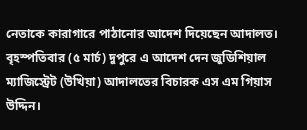নেতাকে কারাগারে পাঠানোর আদেশ দিয়েছেন আদালত। বৃহস্পতিবার (৫ মার্চ) দুপুরে এ আদেশ দেন জুডিশিয়াল ম্যাজিস্ট্রেট (উখিয়া) আদালতের বিচারক এস এম গিয়াস উদ্দিন।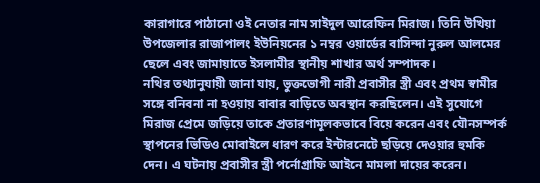কারাগারে পাঠানো ওই নেতার নাম সাইদুল আরেফিন মিরাজ। তিনি উখিয়া উপজেলার রাজাপালং ইউনিয়নের ১ নম্বর ওয়ার্ডের বাসিন্দা নুরুল আলমের ছেলে এবং জামায়াতে ইসলামীর স্থানীয় শাখার অর্থ সম্পাদক।
নথির তথ্যানুযায়ী জানা যায়, ভুক্তভোগী নারী প্রবাসীর স্ত্রী এবং প্রথম স্বামীর সঙ্গে বনিবনা না হওয়ায় বাবার বাড়িতে অবস্থান করছিলেন। এই সুযোগে মিরাজ প্রেমে জড়িয়ে তাকে প্রতারণামূলকভাবে বিয়ে করেন এবং যৌনসম্পর্ক স্থাপনের ভিডিও মোবাইলে ধারণ করে ইন্টারনেটে ছড়িয়ে দেওয়ার হুমকি দেন। এ ঘটনায় প্রবাসীর স্ত্রী পর্নোগ্রাফি আইনে মামলা দায়ের করেন।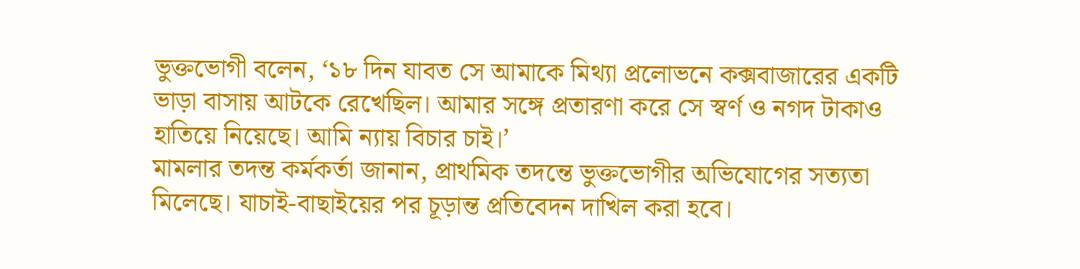ভুক্তভোগী বলেন, ‘১৮ দিন যাবত সে আমাকে মিথ্যা প্রলোভনে কক্সবাজারের একটি ভাড়া বাসায় আটকে রেখেছিল। আমার সঙ্গে প্রতারণা করে সে স্বর্ণ ও নগদ টাকাও হাতিয়ে নিয়েছে। আমি ন্যায় বিচার চাই।’
মামলার তদন্ত কর্মকর্তা জানান, প্রাথমিক তদন্তে ভুক্তভোগীর অভিযোগের সত্যতা মিলেছে। যাচাই-বাছাইয়ের পর চূড়ান্ত প্রতিবেদন দাখিল করা হবে।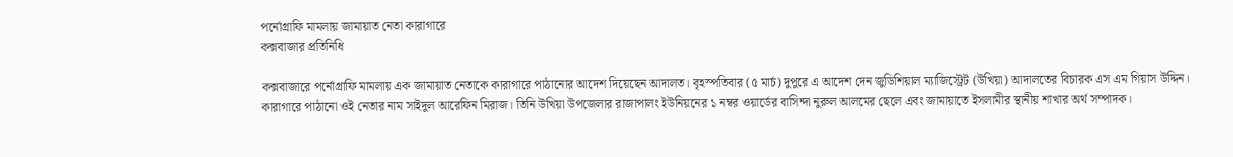পর্নোগ্রাফি মামলায় জামায়াত নেতা কারাগারে
কক্সবাজার প্রতিনিধি

কক্সবাজারে পর্নোগ্রাফি মামলায় এক জামায়াত নেতাকে কারাগারে পাঠানোর আদেশ দিয়েছেন আদালত। বৃহস্পতিবার (৫ মার্চ) দুপুরে এ আদেশ দেন জুডিশিয়াল ম্যাজিস্ট্রেট (উখিয়া) আদালতের বিচারক এস এম গিয়াস উদ্দিন।
কারাগারে পাঠানো ওই নেতার নাম সাইদুল আরেফিন মিরাজ। তিনি উখিয়া উপজেলার রাজাপালং ইউনিয়নের ১ নম্বর ওয়ার্ডের বাসিন্দা নুরুল আলমের ছেলে এবং জামায়াতে ইসলামীর স্থানীয় শাখার অর্থ সম্পাদক।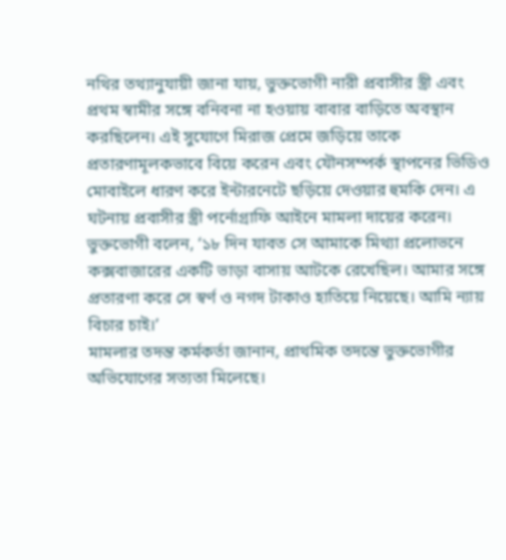নথির তথ্যানুযায়ী জানা যায়, ভুক্তভোগী নারী প্রবাসীর স্ত্রী এবং প্রথম স্বামীর সঙ্গে বনিবনা না হওয়ায় বাবার বাড়িতে অবস্থান করছিলেন। এই সুযোগে মিরাজ প্রেমে জড়িয়ে তাকে প্রতারণামূলকভাবে বিয়ে করেন এবং যৌনসম্পর্ক স্থাপনের ভিডিও মোবাইলে ধারণ করে ইন্টারনেটে ছড়িয়ে দেওয়ার হুমকি দেন। এ ঘটনায় প্রবাসীর স্ত্রী পর্নোগ্রাফি আইনে মামলা দায়ের করেন।
ভুক্তভোগী বলেন, ‘১৮ দিন যাবত সে আমাকে মিথ্যা প্রলোভনে কক্সবাজারের একটি ভাড়া বাসায় আটকে রেখেছিল। আমার সঙ্গে প্রতারণা করে সে স্বর্ণ ও নগদ টাকাও হাতিয়ে নিয়েছে। আমি ন্যায় বিচার চাই।’
মামলার তদন্ত কর্মকর্তা জানান, প্রাথমিক তদন্তে ভুক্তভোগীর অভিযোগের সত্যতা মিলেছে।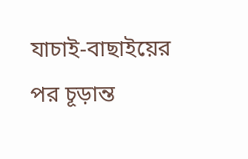যাচাই-বাছাইয়ের পর চূড়ান্ত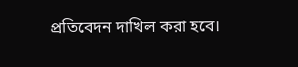প্রতিবেদন দাখিল করা হবে।